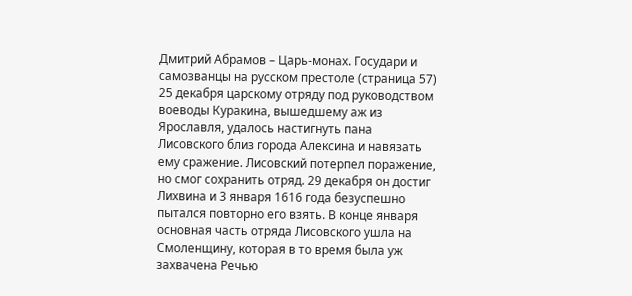Дмитрий Абрамов – Царь-монах. Государи и самозванцы на русском престоле (страница 57)
25 декабря царскому отряду под руководством воеводы Куракина, вышедшему аж из Ярославля, удалось настигнуть пана Лисовского близ города Алексина и навязать ему сражение. Лисовский потерпел поражение, но смог сохранить отряд. 29 декабря он достиг Лихвина и 3 января 1616 года безуспешно пытался повторно его взять. В конце января основная часть отряда Лисовского ушла на Смоленщину, которая в то время была уж захвачена Речью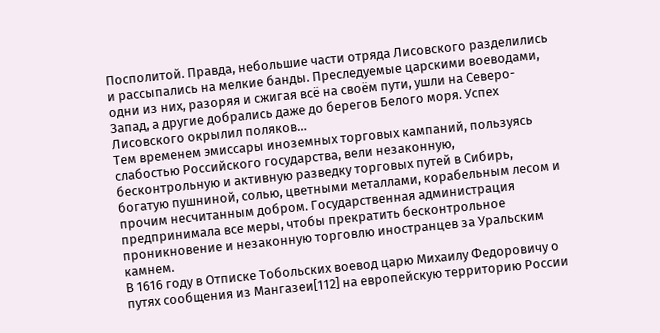Посполитой. Правда, небольшие части отряда Лисовского разделились и рассыпались на мелкие банды. Преследуемые царскими воеводами, одни из них, разоряя и сжигая всё на своём пути, ушли на Северо-Запад, а другие добрались даже до берегов Белого моря. Успех Лисовского окрылил поляков…
Тем временем эмиссары иноземных торговых кампаний, пользуясь слабостью Российского государства, вели незаконную, бесконтрольную и активную разведку торговых путей в Сибирь, богатую пушниной, солью, цветными металлами, корабельным лесом и прочим несчитанным добром. Государственная администрация предпринимала все меры, чтобы прекратить бесконтрольное проникновение и незаконную торговлю иностранцев за Уральским камнем.
В 1616 году в Отписке Тобольских воевод царю Михаилу Федоровичу о путях сообщения из Мангазеи[112] на европейскую территорию России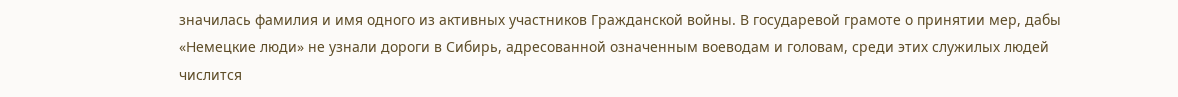значилась фамилия и имя одного из активных участников Гражданской войны. В государевой грамоте о принятии мер, дабы «Немецкие люди» не узнали дороги в Сибирь, адресованной означенным воеводам и головам, среди этих служилых людей числится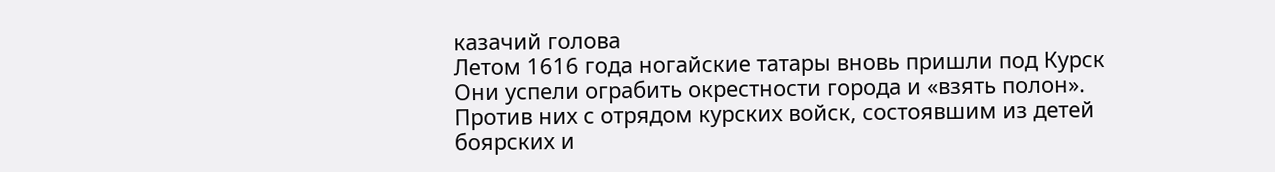казачий голова
Летом 1616 года ногайские татары вновь пришли под Курск Они успели ограбить окрестности города и «взять полон». Против них с отрядом курских войск, состоявшим из детей боярских и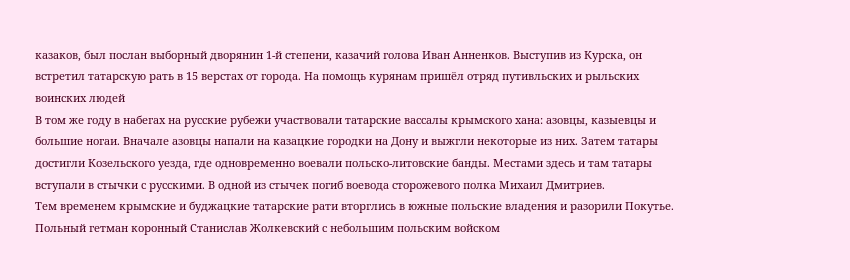казаков, был послан выборный дворянин 1-й степени, казачий голова Иван Анненков. Выступив из Курска, он встретил татарскую рать в 15 верстах от города. На помощь курянам пришёл отряд путивльских и рыльских воинских людей
В том же году в набегах на русские рубежи участвовали татарские вассалы крымского хана: азовцы, казыевцы и большие ногаи. Вначале азовцы напали на казацкие городки на Дону и выжгли некоторые из них. Затем татары достигли Козельского уезда, где одновременно воевали польско-литовские банды. Местами здесь и там татары вступали в стычки с русскими. В одной из стычек погиб воевода сторожевого полка Михаил Дмитриев.
Тем временем крымские и буджацкие татарские рати вторглись в южные польские владения и разорили Покутье. Польный гетман коронный Станислав Жолкевский с небольшим польским войском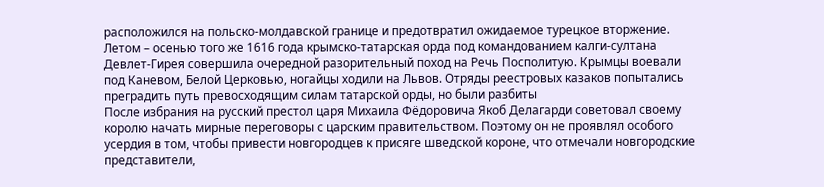расположился на польско-молдавской границе и предотвратил ожидаемое турецкое вторжение.
Летом – осенью того же 1616 года крымско-татарская орда под командованием калги-султана Девлет-Гирея совершила очередной разорительный поход на Речь Посполитую. Крымцы воевали под Каневом, Белой Церковью, ногайцы ходили на Львов. Отряды реестровых казаков попытались преградить путь превосходящим силам татарской орды, но были разбиты
После избрания на русский престол царя Михаила Фёдоровича Якоб Делагарди советовал своему королю начать мирные переговоры с царским правительством. Поэтому он не проявлял особого усердия в том, чтобы привести новгородцев к присяге шведской короне, что отмечали новгородские представители,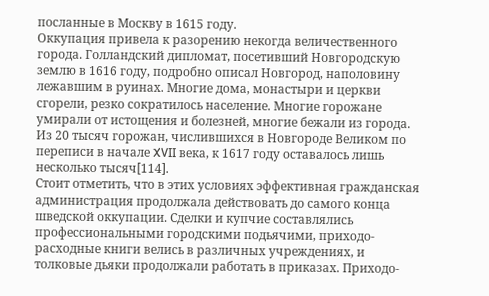посланные в Москву в 1615 году.
Оккупация привела к разорению некогда величественного города. Голландский дипломат, посетивший Новгородскую землю в 1616 году, подробно описал Новгород, наполовину лежавшим в руинах. Многие дома, монастыри и церкви сгорели, резко сократилось население. Многие горожане умирали от истощения и болезней, многие бежали из города. Из 20 тысяч горожан, числившихся в Новгороде Великом по переписи в начале XVII века, к 1617 году оставалось лишь несколько тысяч[114].
Стоит отметить, что в этих условиях эффективная гражданская администрация продолжала действовать до самого конца шведской оккупации. Сделки и купчие составлялись профессиональными городскими подьячими, приходо-расходные книги велись в различных учреждениях, и толковые дьяки продолжали работать в приказах. Приходо-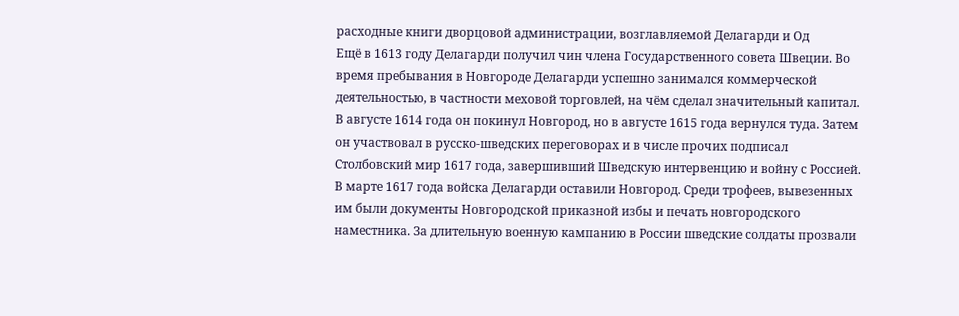расходные книги дворцовой администрации, возглавляемой Делагарди и Од
Ещё в 1613 году Делагарди получил чин члена Государственного совета Швеции. Во время пребывания в Новгороде Делагарди успешно занимался коммерческой деятельностью, в частности меховой торговлей, на чём сделал значительный капитал. В августе 1614 года он покинул Новгород, но в августе 1615 года вернулся туда. Затем он участвовал в русско-шведских переговорах и в числе прочих подписал Столбовский мир 1617 года, завершивший Шведскую интервенцию и войну с Россией. В марте 1617 года войска Делагарди оставили Новгород. Среди трофеев, вывезенных им были документы Новгородской приказной избы и печать новгородского наместника. За длительную военную кампанию в России шведские солдаты прозвали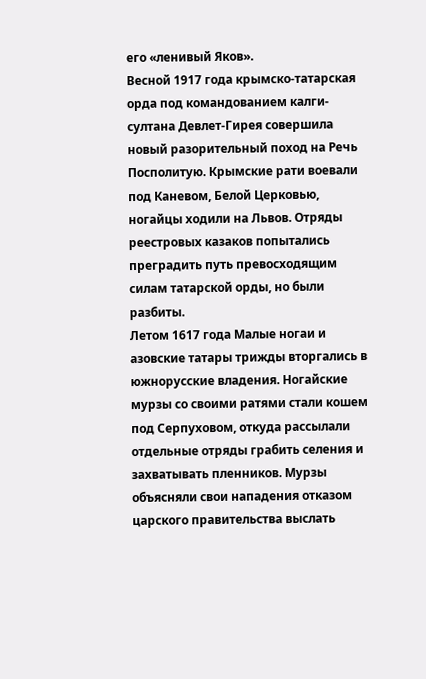его «ленивый Яков».
Весной 1917 года крымско-татарская орда под командованием калги-султана Девлет-Гирея совершила новый разорительный поход на Речь Посполитую. Крымские рати воевали под Каневом, Белой Церковью, ногайцы ходили на Львов. Отряды реестровых казаков попытались преградить путь превосходящим силам татарской орды, но были разбиты.
Летом 1617 года Малые ногаи и азовские татары трижды вторгались в южнорусские владения. Ногайские мурзы со своими ратями стали кошем под Серпуховом, откуда рассылали отдельные отряды грабить селения и захватывать пленников. Мурзы объясняли свои нападения отказом царского правительства выслать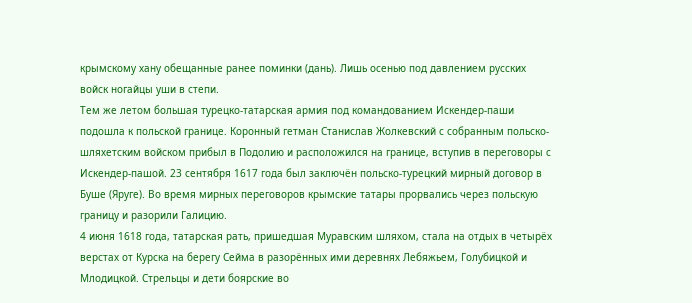крымскому хану обещанные ранее поминки (дань). Лишь осенью под давлением русских войск ногайцы уши в степи.
Тем же летом большая турецко-татарская армия под командованием Искендер-паши подошла к польской границе. Коронный гетман Станислав Жолкевский с собранным польско-шляхетским войском прибыл в Подолию и расположился на границе, вступив в переговоры с Искендер-пашой. 23 сентября 1617 года был заключён польско-турецкий мирный договор в Буше (Яруге). Во время мирных переговоров крымские татары прорвались через польскую границу и разорили Галицию.
4 июня 1618 года, татарская рать, пришедшая Муравским шляхом, стала на отдых в четырёх верстах от Курска на берегу Сейма в разорённых ими деревнях Лебяжьем, Голубицкой и Млодицкой. Стрельцы и дети боярские во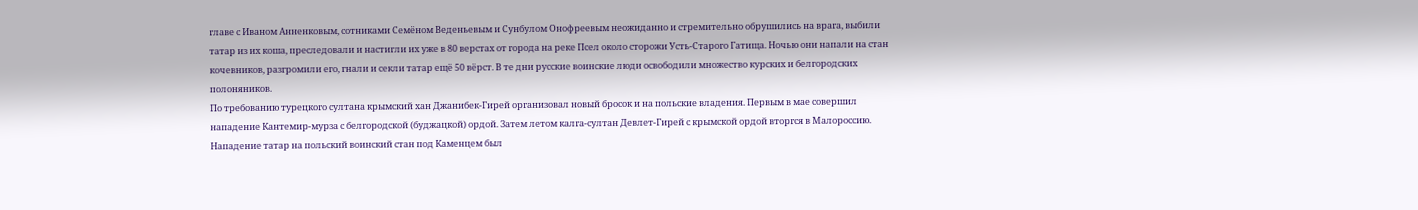главе с Иваном Анненковым, сотниками Семёном Веденьевым и Сунбулом Онофреевым неожиданно и стремительно обрушились на врага, выбили татар из их коша, преследовали и настигли их уже в 80 верстах от города на реке Псел около сторожи Усть-Старого Гатища. Ночью они напали на стан кочевников, разгромили его, гнали и секли татар ещё 50 вёрст. В те дни русские воинские люди освободили множество курских и белгородских полоняников.
По требованию турецкого султана крымский хан Джанибек-Гирей организовал новый бросок и на польские владения. Первым в мае совершил нападение Кантемир-мурза с белгородской (буджацкой) ордой. Затем летом калга-султан Девлет-Гирей с крымской ордой вторгся в Малороссию. Нападение татар на польский воинский стан под Каменцем был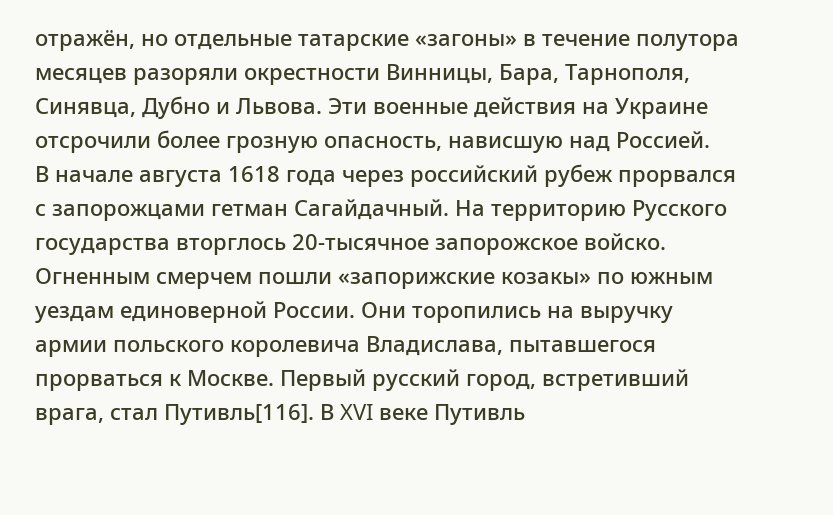отражён, но отдельные татарские «загоны» в течение полутора месяцев разоряли окрестности Винницы, Бара, Тарнополя, Синявца, Дубно и Львова. Эти военные действия на Украине отсрочили более грозную опасность, нависшую над Россией.
В начале августа 1618 года через российский рубеж прорвался с запорожцами гетман Сагайдачный. На территорию Русского государства вторглось 20-тысячное запорожское войско. Огненным смерчем пошли «запорижские козакы» по южным уездам единоверной России. Они торопились на выручку армии польского королевича Владислава, пытавшегося прорваться к Москве. Первый русский город, встретивший врага, стал Путивль[116]. В XVI веке Путивль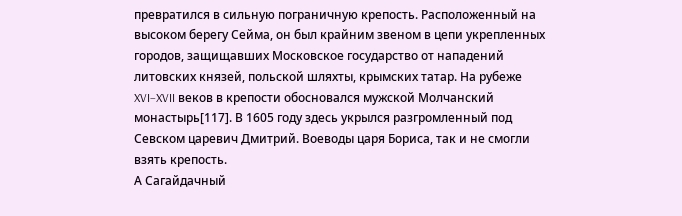превратился в сильную пограничную крепость. Расположенный на высоком берегу Сейма, он был крайним звеном в цепи укрепленных городов, защищавших Московское государство от нападений литовских князей, польской шляхты, крымских татар. На рубеже XVI–XVII веков в крепости обосновался мужской Молчанский монастырь[117]. В 1605 году здесь укрылся разгромленный под Севском царевич Дмитрий. Воеводы царя Бориса, так и не смогли взять крепость.
А Сагайдачный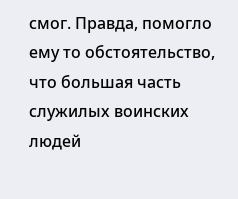смог. Правда, помогло ему то обстоятельство, что большая часть служилых воинских людей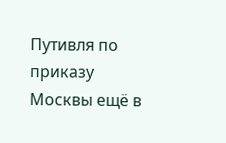Путивля по приказу Москвы ещё в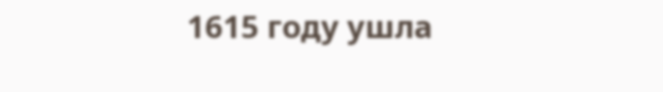1615 году ушла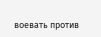воевать против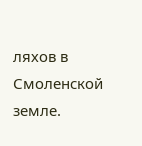ляхов в Смоленской земле.